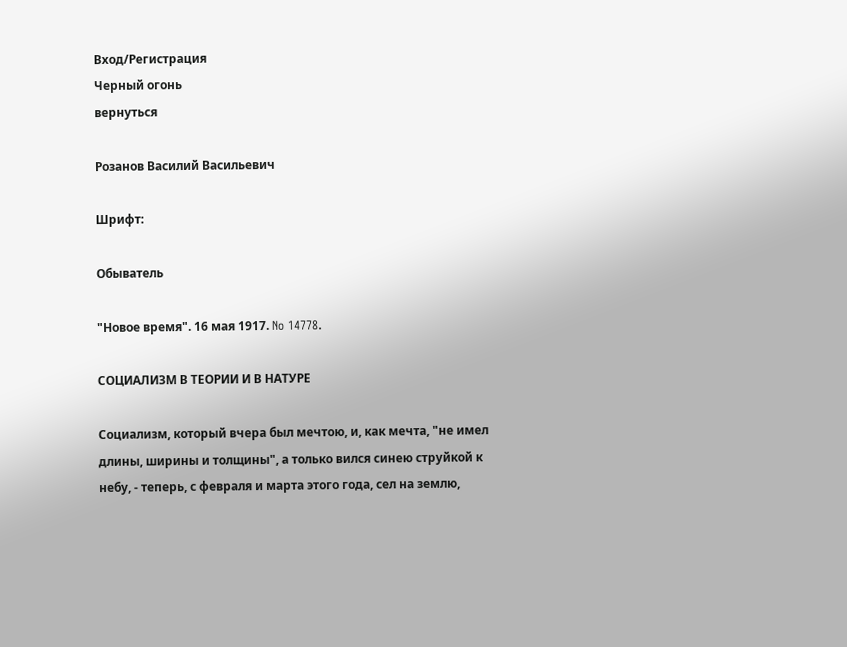Вход/Регистрация
Черный огонь
вернуться

Розанов Василий Васильевич

Шрифт:

Обыватель

"Новое время". 16 мая 1917. No 14778.

СОЦИАЛИЗМ В ТЕОРИИ И В НАТУРЕ

Социализм, который вчера был мечтою, и, как мечта, "не имел длины, ширины и толщины", а только вился синею струйкой к небу, - теперь, с февраля и марта этого года, сел на землю,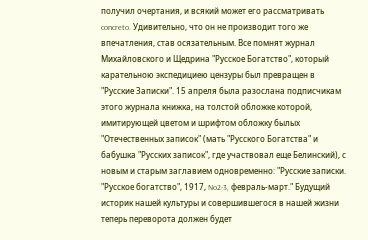получил очертания, и всякий может его рассматривать concreto. Удивительно, что он не производит того же впечатления, став осязательным. Все помнят журнал Михайловского и Щедрина "Русское Богатство", который карательною экспедициею цензуры был превращен в "Русские Записки". 15 апреля была разослана подписчикам этого журнала книжка, на толстой обложке которой, имитирующей цветом и шрифтом обложку былых "Отечественных записок" (мать "Русского Богатства" и бабушка "Русских записок", где участвовал еще Белинский), с новым и старым заглавием одновременно: "Русские записки. "Русское богатство", 1917, No2-3, февраль-март." Будущий историк нашей культуры и совершившегося в нашей жизни теперь переворота должен будет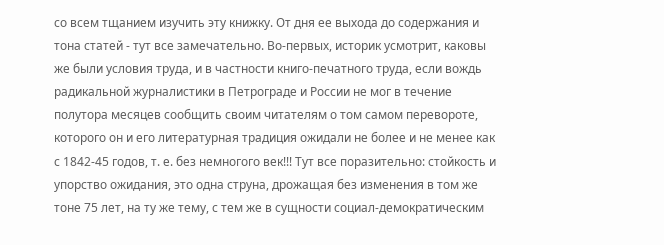со всем тщанием изучить эту книжку. От дня ее выхода до содержания и тона статей - тут все замечательно. Во-первых, историк усмотрит, каковы же были условия труда, и в частности книго-печатного труда, если вождь радикальной журналистики в Петрограде и России не мог в течение полутора месяцев сообщить своим читателям о том самом перевороте, которого он и его литературная традиция ожидали не более и не менее как с 1842-45 годов, т. е. без немногого век!!! Тут все поразительно: стойкость и упорство ожидания, это одна струна, дрожащая без изменения в том же тоне 75 лет, на ту же тему, с тем же в сущности социал-демократическим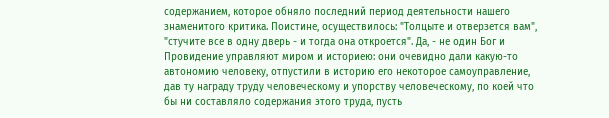содержанием, которое обняло последний период деятельности нашего знаменитого критика. Поистине, осуществилось: "Толцыте и отверзется вам", "стучите все в одну дверь - и тогда она откроется". Да, - не один Бог и Провидение управляют миром и историею: они очевидно дали какую-то автономию человеку, отпустили в историю его некоторое самоуправление, дав ту награду труду человеческому и упорству человеческому, по коей что бы ни составляло содержания этого труда, пусть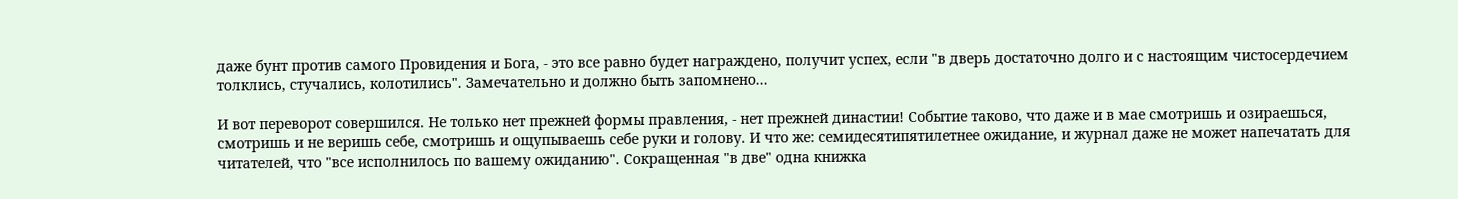даже бунт против самого Провидения и Бога, - это все равно будет награждено, получит успех, если "в дверь достаточно долго и с настоящим чистосердечием толклись, стучались, колотились". Замечательно и должно быть запомнено...

И вот переворот совершился. Не только нет прежней формы правления, - нет прежней династии! Событие таково, что даже и в мае смотришь и озираешься, смотришь и не веришь себе, смотришь и ощупываешь себе руки и голову. И что же: семидесятипятилетнее ожидание, и журнал даже не может напечатать для читателей, что "все исполнилось по вашему ожиданию". Сокращенная "в две" одна книжка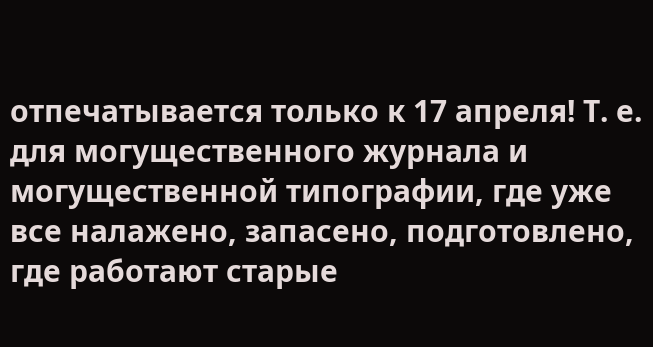отпечатывается только к 17 апреля! Т. е. для могущественного журнала и могущественной типографии, где уже все налажено, запасено, подготовлено, где работают старые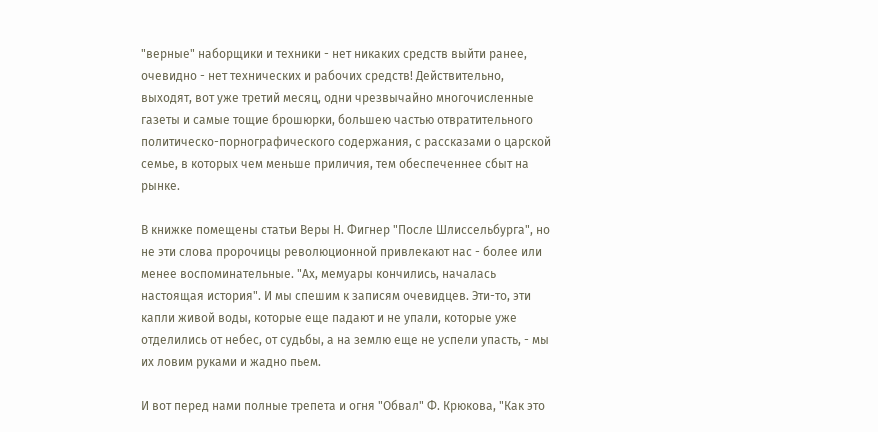"верные" наборщики и техники - нет никаких средств выйти ранее, очевидно - нет технических и рабочих средств! Действительно, выходят, вот уже третий месяц, одни чрезвычайно многочисленные газеты и самые тощие брошюрки, большею частью отвратительного политическо-порнографического содержания, с рассказами о царской семье, в которых чем меньше приличия, тем обеспеченнее сбыт на рынке.

В книжке помещены статьи Веры Н. Фигнер "После Шлиссельбурга", но не эти слова пророчицы революционной привлекают нас - более или менее воспоминательные. "Ах, мемуары кончились, началась настоящая история". И мы спешим к записям очевидцев. Эти-то, эти капли живой воды, которые еще падают и не упали, которые уже отделились от небес, от судьбы, а на землю еще не успели упасть, - мы их ловим руками и жадно пьем.

И вот перед нами полные трепета и огня "Обвал" Ф. Крюкова, "Как это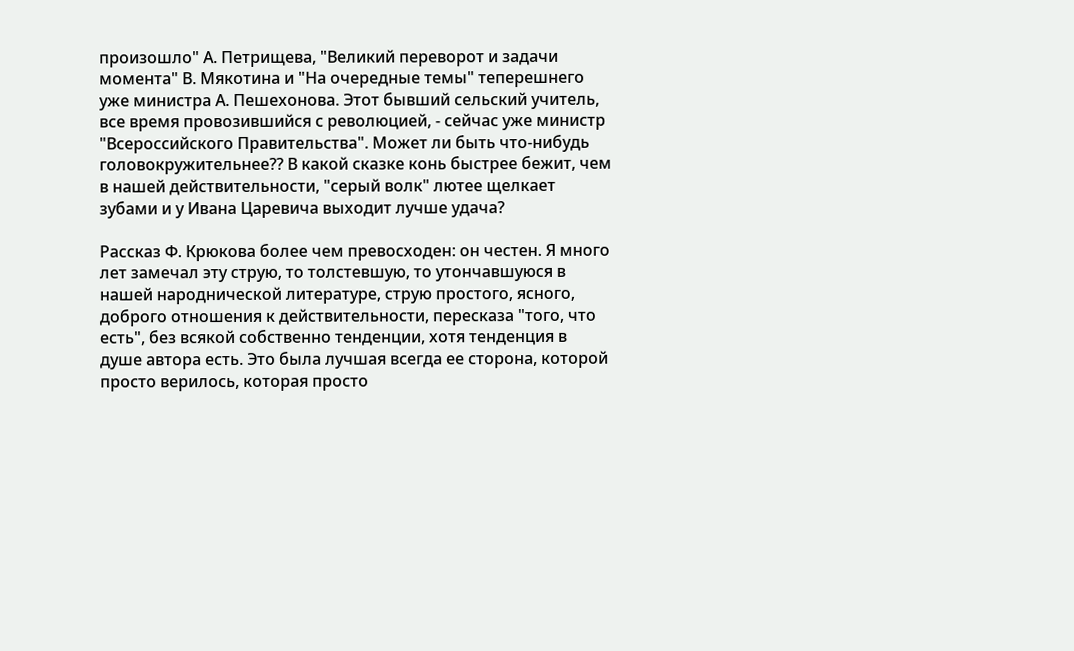произошло" А. Петрищева, "Великий переворот и задачи момента" В. Мякотина и "На очередные темы" теперешнего уже министра А. Пешехонова. Этот бывший сельский учитель, все время провозившийся с революцией, - сейчас уже министр "Всероссийского Правительства". Может ли быть что-нибудь головокружительнее?? В какой сказке конь быстрее бежит, чем в нашей действительности, "серый волк" лютее щелкает зубами и у Ивана Царевича выходит лучше удача?

Рассказ Ф. Крюкова более чем превосходен: он честен. Я много лет замечал эту струю, то толстевшую, то утончавшуюся в нашей народнической литературе, струю простого, ясного, доброго отношения к действительности, пересказа "того, что есть", без всякой собственно тенденции, хотя тенденция в душе автора есть. Это была лучшая всегда ее сторона, которой просто верилось, которая просто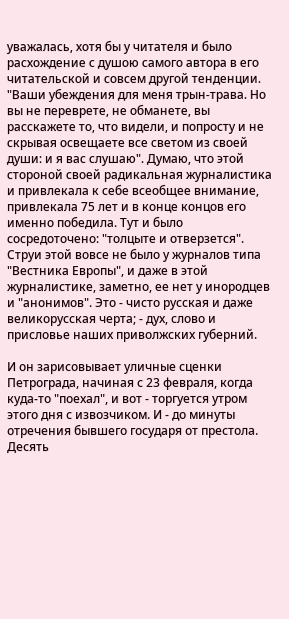уважалась, хотя бы у читателя и было расхождение с душою самого автора в его читательской и совсем другой тенденции. "Ваши убеждения для меня трын-трава. Но вы не переврете, не обманете, вы расскажете то, что видели, и попросту и не скрывая освещаете все светом из своей души: и я вас слушаю". Думаю, что этой стороной своей радикальная журналистика и привлекала к себе всеобщее внимание, привлекала 75 лет и в конце концов его именно победила. Тут и было сосредоточено: "толцыте и отверзется". Струи этой вовсе не было у журналов типа "Вестника Европы", и даже в этой журналистике, заметно, ее нет у инородцев и "анонимов". Это - чисто русская и даже великорусская черта; - дух, слово и присловье наших приволжских губерний.

И он зарисовывает уличные сценки Петрограда, начиная с 23 февраля, когда куда-то "поехал", и вот - торгуется утром этого дня с извозчиком. И - до минуты отречения бывшего государя от престола. Десять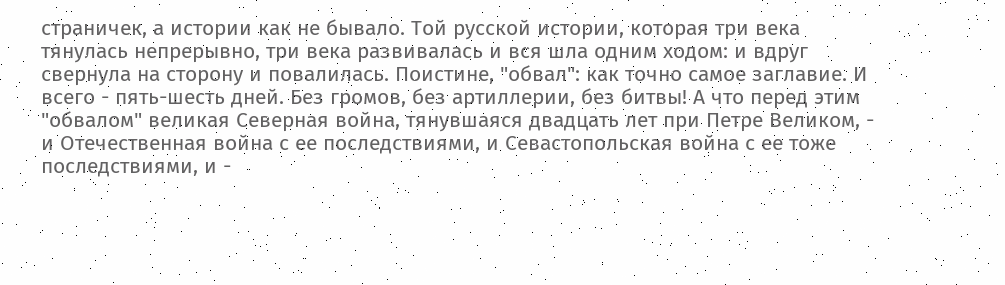страничек, а истории как не бывало. Той русской истории, которая три века тянулась непрерывно, три века развивалась и вся шла одним ходом: и вдруг свернула на сторону и повалилась. Поистине, "обвал": как точно самое заглавие. И всего - пять-шесть дней. Без громов, без артиллерии, без битвы! А что перед этим "обвалом" великая Северная война, тянувшаяся двадцать лет при Петре Великом, - и Отечественная война с ее последствиями, и Севастопольская война с ее тоже последствиями, и -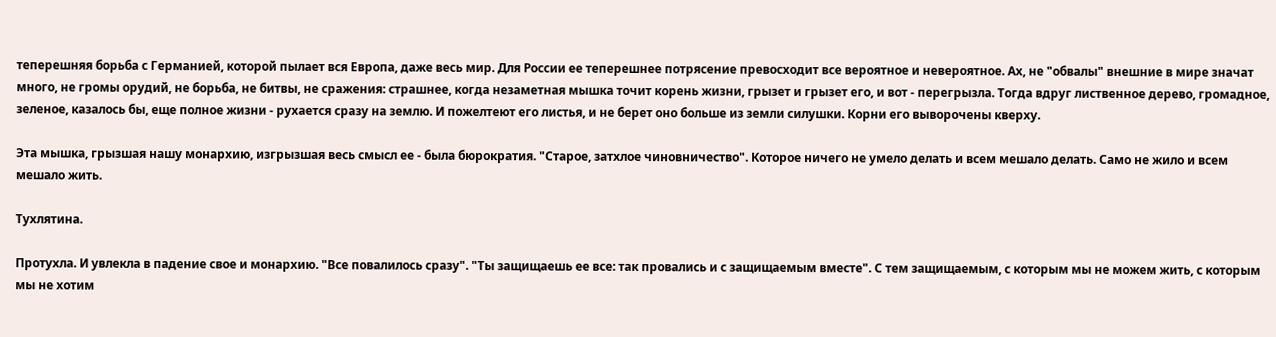теперешняя борьба с Германией, которой пылает вся Европа, даже весь мир. Для России ее теперешнее потрясение превосходит все вероятное и невероятное. Ах, не "обвалы" внешние в мире значат много, не громы орудий, не борьба, не битвы, не сражения: страшнее, когда незаметная мышка точит корень жизни, грызет и грызет его, и вот - перегрызла. Тогда вдруг лиственное дерево, громадное, зеленое, казалось бы, еще полное жизни - рухается сразу на землю. И пожелтеют его листья, и не берет оно больше из земли силушки. Корни его выворочены кверху.

Эта мышка, грызшая нашу монархию, изгрызшая весь смысл ее - была бюрократия. "Старое, затхлое чиновничество". Которое ничего не умело делать и всем мешало делать. Само не жило и всем мешало жить.

Тухлятина.

Протухла. И увлекла в падение свое и монархию. "Все повалилось сразу". "Ты защищаешь ее все: так провались и с защищаемым вместе". С тем защищаемым, с которым мы не можем жить, с которым мы не хотим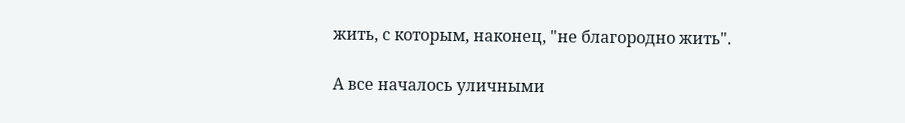жить, с которым, наконец, "не благородно жить".

А все началось уличными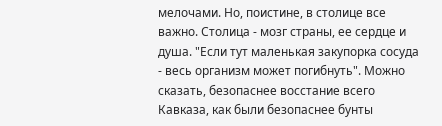мелочами. Но, поистине, в столице все важно. Столица - мозг страны, ее сердце и душа. "Если тут маленькая закупорка сосуда - весь организм может погибнуть". Можно сказать, безопаснее восстание всего Кавказа, как были безопаснее бунты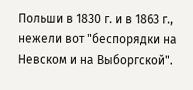Польши в 1830 г. и в 1863 г., нежели вот "беспорядки на Невском и на Выборгской".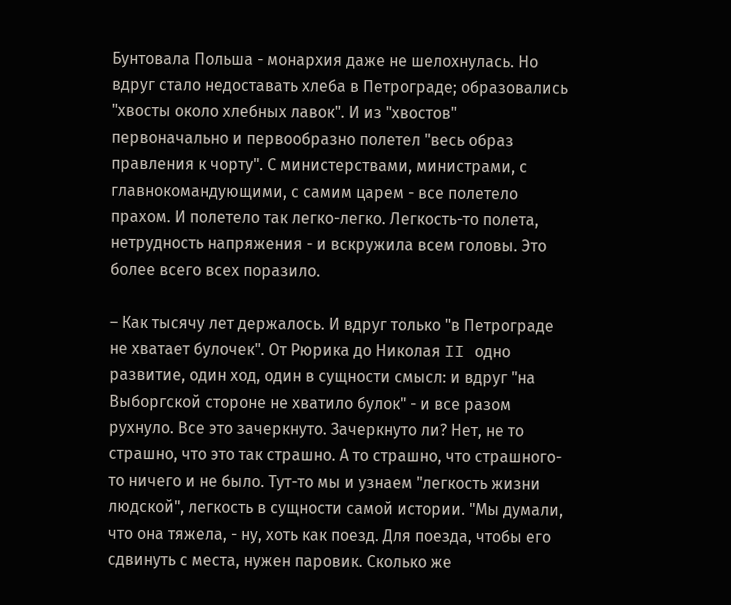Бунтовала Польша - монархия даже не шелохнулась. Но вдруг стало недоставать хлеба в Петрограде; образовались "хвосты около хлебных лавок". И из "хвостов" первоначально и первообразно полетел "весь образ правления к чорту". С министерствами, министрами, с главнокомандующими, с самим царем - все полетело прахом. И полетело так легко-легко. Легкость-то полета, нетрудность напряжения - и вскружила всем головы. Это более всего всех поразило.

– Как тысячу лет держалось. И вдруг только "в Петрограде не хватает булочек". От Рюрика до Николая II одно развитие, один ход, один в сущности смысл: и вдруг "на Выборгской стороне не хватило булок" - и все разом рухнуло. Все это зачеркнуто. Зачеркнуто ли? Нет, не то страшно, что это так страшно. А то страшно, что страшного-то ничего и не было. Тут-то мы и узнаем "легкость жизни людской", легкость в сущности самой истории. "Мы думали, что она тяжела, - ну, хоть как поезд. Для поезда, чтобы его сдвинуть с места, нужен паровик. Сколько же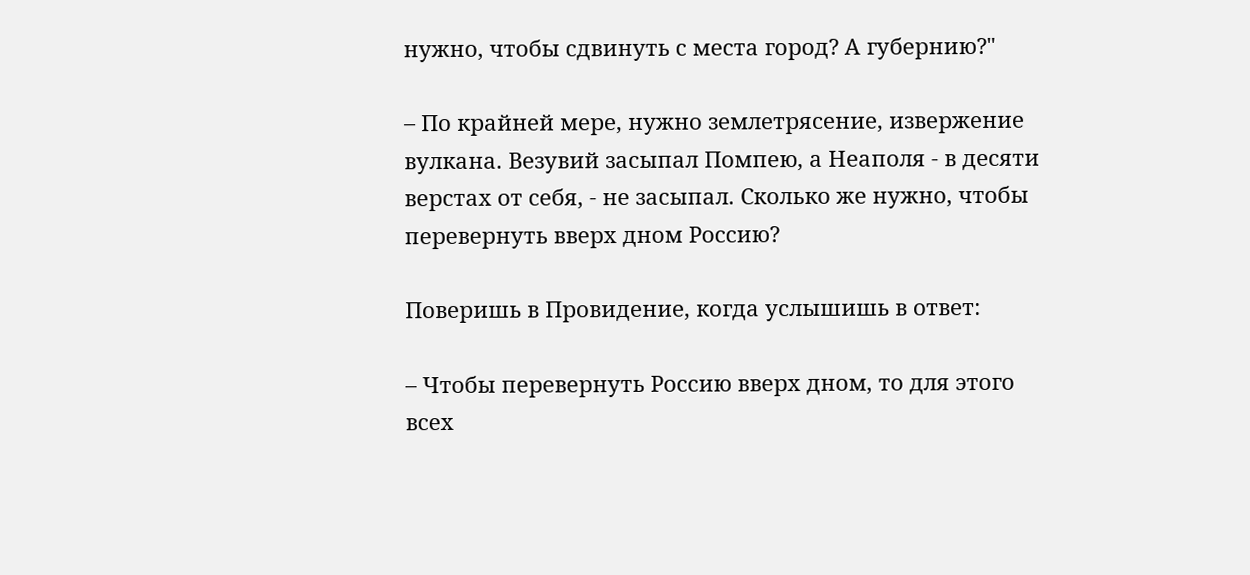нужно, чтобы сдвинуть с места город? А губернию?"

– По крайней мере, нужно землетрясение, извержение вулкана. Везувий засыпал Помпею, а Неаполя - в десяти верстах от себя, - не засыпал. Сколько же нужно, чтобы перевернуть вверх дном Россию?

Поверишь в Провидение, когда услышишь в ответ:

– Чтобы перевернуть Россию вверх дном, то для этого всех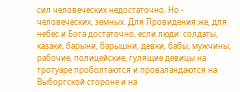сил человеческих недостаточно. Но - человеческих, земных. Для Провидения же, для небес и Бога достаточно, если люди: солдаты, казаки, барыни, барышни, девки, бабы, мужчины, рабочие, полицейские, гулящие девицы на тротуаре проболтаются и проваландаются на Выборгской стороне и на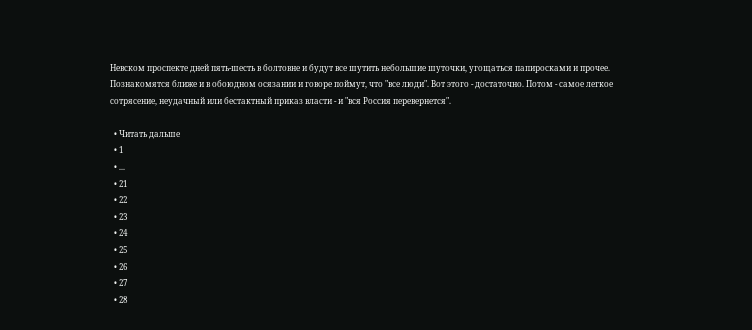Невском проспекте дней пять-шесть в болтовне и будут все шутить небольшие шуточки, угощаться папиросками и прочее. Познакомятся ближе и в обоюдном осязании и говоре поймут, что "все люди". Вот этого - достаточно. Потом - самое легкое сотрясение, неудачный или бестактный приказ власти - и "вся Россия перевернется".

  • Читать дальше
  • 1
  • ...
  • 21
  • 22
  • 23
  • 24
  • 25
  • 26
  • 27
  • 28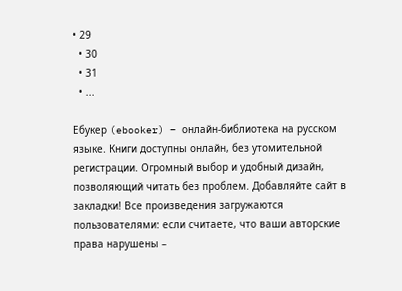• 29
  • 30
  • 31
  • ...

Ебукер (ebooker) – онлайн-библиотека на русском языке. Книги доступны онлайн, без утомительной регистрации. Огромный выбор и удобный дизайн, позволяющий читать без проблем. Добавляйте сайт в закладки! Все произведения загружаются пользователями: если считаете, что ваши авторские права нарушены –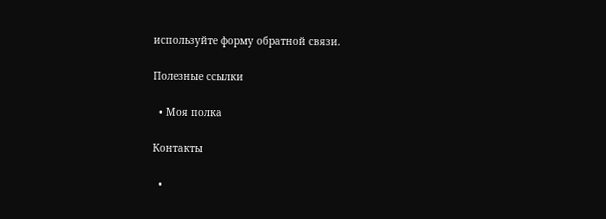используйте форму обратной связи.

Полезные ссылки

  • Моя полка

Контакты

  •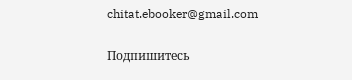chitat.ebooker@gmail.com

Подпишитесь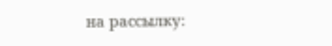на рассылку: